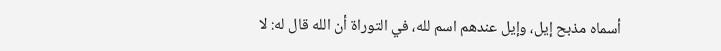أسماه مذبح إيل، وإيل عندهم اسم لله، في التوراة أن الله قال له: لا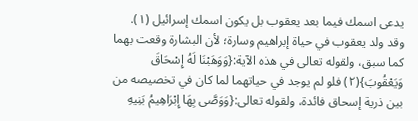يدعى اسمك فيما بعد يعقوب بل يكون اسمك إسرائيل (١).
وقد ولد يعقوب في حياة إبراهيم وسارة؛ لأن البشارة وقعت بهما كما سبق، ولقوله تعالى في هذه الآية:{وَوَهَبْنَا لَهُ إِسْحَاقَ وَيَعْقُوبَ}(٢) فلو لم يوجد في حياتهما لما كان في تخصيصه من بين ذرية إسحاق فائدة، ولقوله تعالى:{وَوَصَّى بِهَا إِبْرَاهِيمُ بَنِيهِ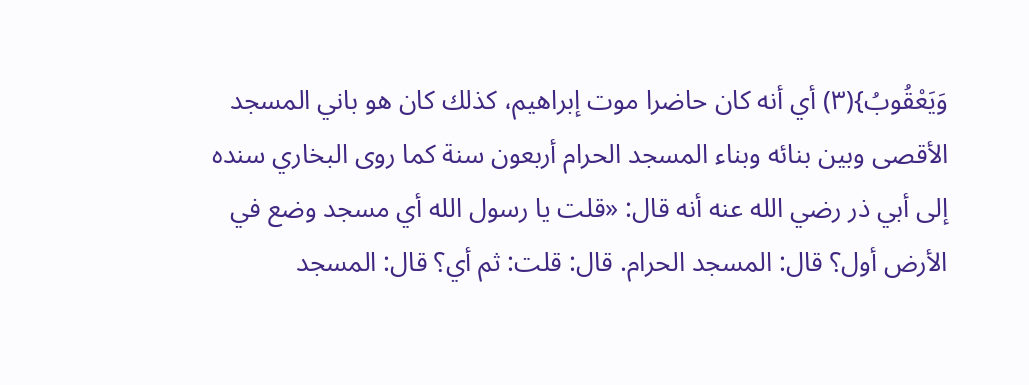وَيَعْقُوبُ}(٣) أي أنه كان حاضرا موت إبراهيم، كذلك كان هو باني المسجد الأقصى وبين بنائه وبناء المسجد الحرام أربعون سنة كما روى البخاري سنده إلى أبي ذر رضي الله عنه أنه قال: «قلت يا رسول الله أي مسجد وضع في الأرض أول؟ قال: المسجد الحرام. قال: قلت: ثم أي؟ قال: المسجد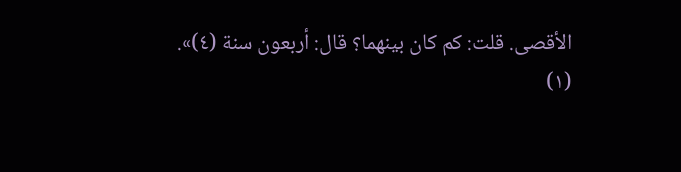الأقصى. قلت: كم كان بينهما؟ قال: أربعون سنة (٤)».
(١)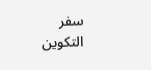سفر التكوين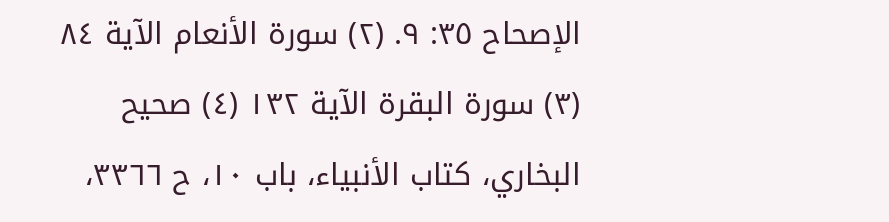الإصحاح ٣٥: ٩. (٢) سورة الأنعام الآية ٨٤ (٣) سورة البقرة الآية ١٣٢ (٤) صحيح البخاري، كتاب الأنبياء، باب ١٠، ح ٣٣٦٦،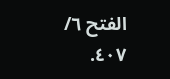الفتح ٦/ ٤٠٧.